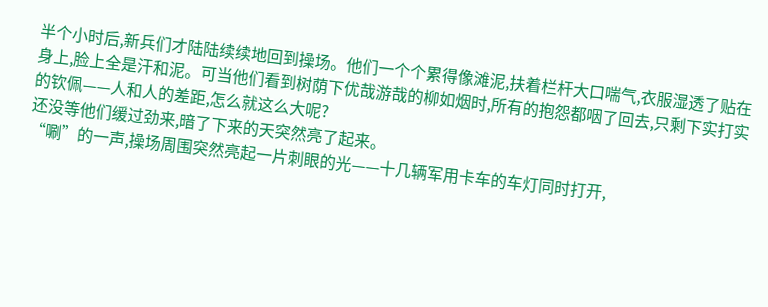半个小时后,新兵们才陆陆续续地回到操场。他们一个个累得像滩泥,扶着栏杆大口喘气,衣服湿透了贴在身上,脸上全是汗和泥。可当他们看到树荫下优哉游哉的柳如烟时,所有的抱怨都咽了回去,只剩下实打实的钦佩——人和人的差距,怎么就这么大呢?
还没等他们缓过劲来,暗了下来的天突然亮了起来。
“唰”的一声,操场周围突然亮起一片刺眼的光——十几辆军用卡车的车灯同时打开,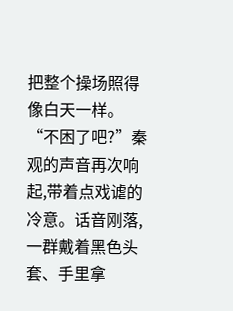把整个操场照得像白天一样。
“不困了吧?”秦观的声音再次响起,带着点戏谑的冷意。话音刚落,一群戴着黑色头套、手里拿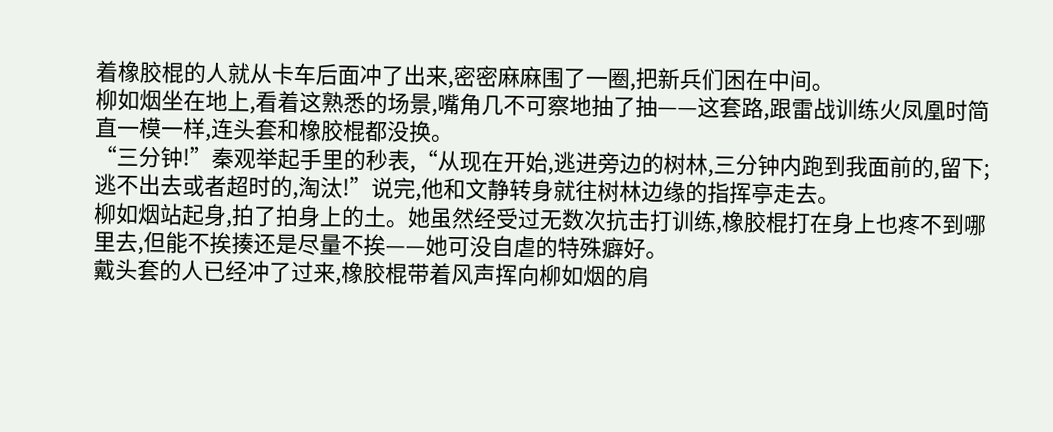着橡胶棍的人就从卡车后面冲了出来,密密麻麻围了一圈,把新兵们困在中间。
柳如烟坐在地上,看着这熟悉的场景,嘴角几不可察地抽了抽——这套路,跟雷战训练火凤凰时简直一模一样,连头套和橡胶棍都没换。
“三分钟!”秦观举起手里的秒表,“从现在开始,逃进旁边的树林,三分钟内跑到我面前的,留下;逃不出去或者超时的,淘汰!”说完,他和文静转身就往树林边缘的指挥亭走去。
柳如烟站起身,拍了拍身上的土。她虽然经受过无数次抗击打训练,橡胶棍打在身上也疼不到哪里去,但能不挨揍还是尽量不挨——她可没自虐的特殊癖好。
戴头套的人已经冲了过来,橡胶棍带着风声挥向柳如烟的肩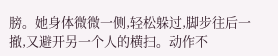膀。她身体微微一侧,轻松躲过,脚步往后一撤,又避开另一个人的横扫。动作不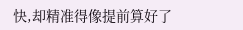快,却精准得像提前算好了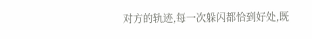对方的轨迹,每一次躲闪都恰到好处,既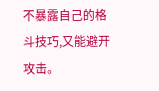不暴露自己的格斗技巧,又能避开攻击。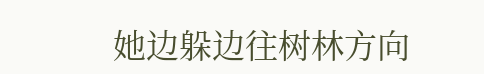她边躲边往树林方向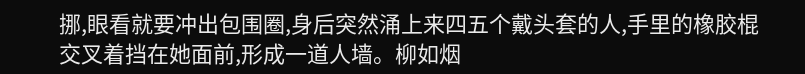挪,眼看就要冲出包围圈,身后突然涌上来四五个戴头套的人,手里的橡胶棍交叉着挡在她面前,形成一道人墙。柳如烟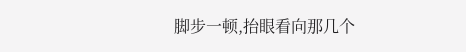脚步一顿,抬眼看向那几个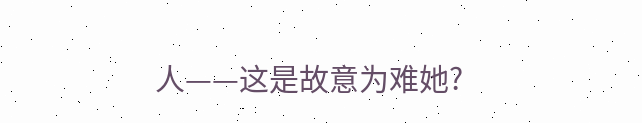人——这是故意为难她?